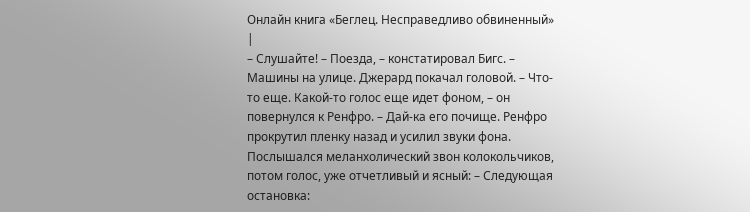Онлайн книга «Беглец. Несправедливо обвиненный»
|
– Слушайте! – Поезда, – констатировал Бигс. – Машины на улице. Джерард покачал головой. – Что-то еще. Какой-то голос еще идет фоном, – он повернулся к Ренфро. – Дай-ка его почище. Ренфро прокрутил пленку назад и усилил звуки фона. Послышался меланхолический звон колокольчиков, потом голос, уже отчетливый и ясный: – Следующая остановка: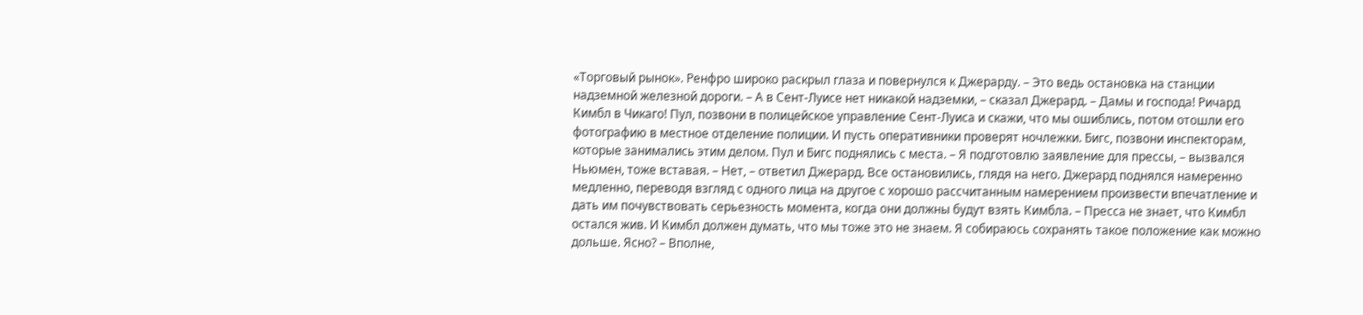«Торговый рынок». Ренфро широко раскрыл глаза и повернулся к Джерарду. – Это ведь остановка на станции надземной железной дороги. – А в Сент-Луисе нет никакой надземки, – сказал Джерард. – Дамы и господа! Ричард Кимбл в Чикаго! Пул, позвони в полицейское управление Сент-Луиса и скажи, что мы ошиблись, потом отошли его фотографию в местное отделение полиции. И пусть оперативники проверят ночлежки. Бигс, позвони инспекторам, которые занимались этим делом. Пул и Бигс поднялись с места. – Я подготовлю заявление для прессы, – вызвался Ньюмен, тоже вставая. – Нет, – ответил Джерард. Все остановились, глядя на него. Джерард поднялся намеренно медленно, переводя взгляд с одного лица на другое с хорошо рассчитанным намерением произвести впечатление и дать им почувствовать серьезность момента, когда они должны будут взять Кимбла. – Пресса не знает, что Кимбл остался жив. И Кимбл должен думать, что мы тоже это не знаем. Я собираюсь сохранять такое положение как можно дольше. Ясно? – Вполне,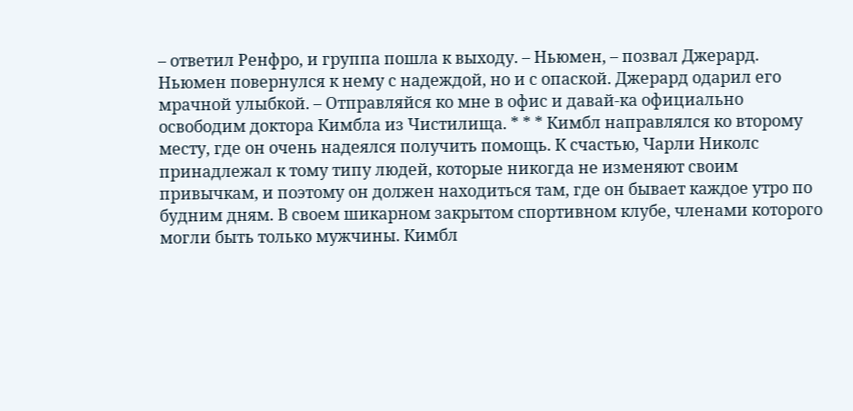– ответил Ренфро, и группа пошла к выходу. – Ньюмен, – позвал Джерард. Ньюмен повернулся к нему с надеждой, но и с опаской. Джерард одарил его мрачной улыбкой. – Отправляйся ко мне в офис и давай-ка официально освободим доктора Кимбла из Чистилища. * * * Кимбл направлялся ко второму месту, где он очень надеялся получить помощь. К счастью, Чарли Николс принадлежал к тому типу людей, которые никогда не изменяют своим привычкам, и поэтому он должен находиться там, где он бывает каждое утро по будним дням. В своем шикарном закрытом спортивном клубе, членами которого могли быть только мужчины. Кимбл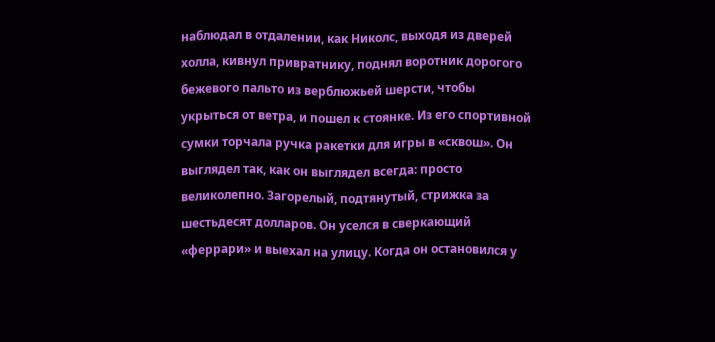наблюдал в отдалении, как Николс, выходя из дверей холла, кивнул привратнику, поднял воротник дорогого бежевого пальто из верблюжьей шерсти, чтобы укрыться от ветра, и пошел к стоянке. Из его спортивной сумки торчала ручка ракетки для игры в «сквош». Он выглядел так, как он выглядел всегда: просто великолепно. Загорелый, подтянутый, стрижка за шестьдесят долларов. Он уселся в сверкающий «феррари» и выехал на улицу. Когда он остановился у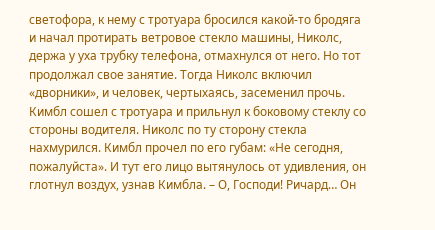светофора, к нему с тротуара бросился какой-то бродяга и начал протирать ветровое стекло машины, Николс, держа у уха трубку телефона, отмахнулся от него. Но тот продолжал свое занятие. Тогда Николс включил «дворники», и человек, чертыхаясь, засеменил прочь. Кимбл сошел с тротуара и прильнул к боковому стеклу со стороны водителя. Николс по ту сторону стекла нахмурился. Кимбл прочел по его губам: «Не сегодня, пожалуйста». И тут его лицо вытянулось от удивления, он глотнул воздух, узнав Кимбла. – О, Господи! Ричард… Он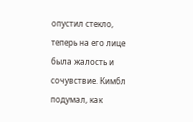опустил стекло, теперь на его лице была жалость и сочувствие. Кимбл подумал, как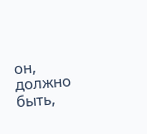он, должно быть,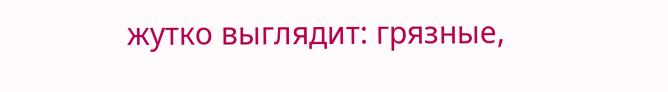жутко выглядит: грязные,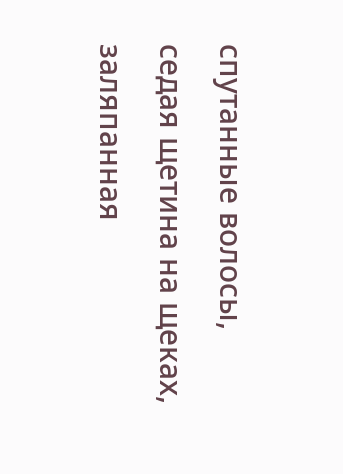спутанные волосы, седая щетина на щеках, заляпанная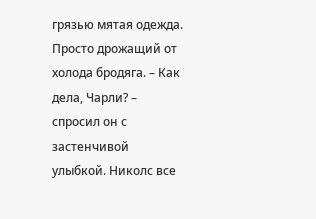грязью мятая одежда. Просто дрожащий от холода бродяга. – Как дела, Чарли? – спросил он с застенчивой улыбкой. Николс все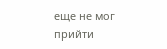еще не мог прийти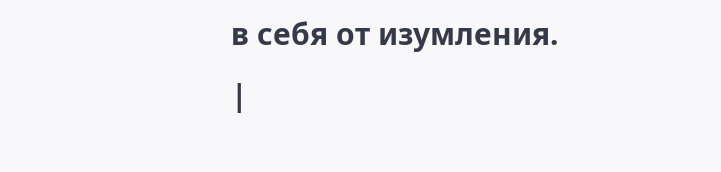в себя от изумления. |